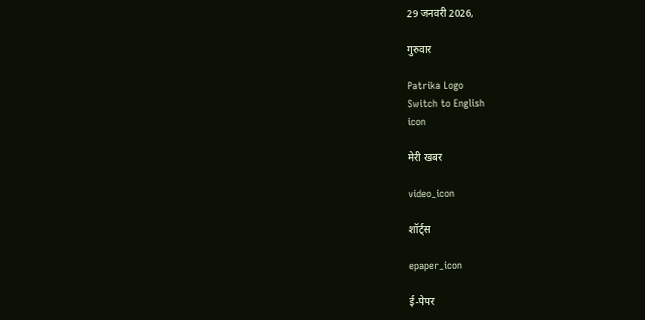29 जनवरी 2026,

गुरुवार

Patrika Logo
Switch to English
icon

मेरी खबर

video_icon

शॉर्ट्स

epaper_icon

ई-पेपर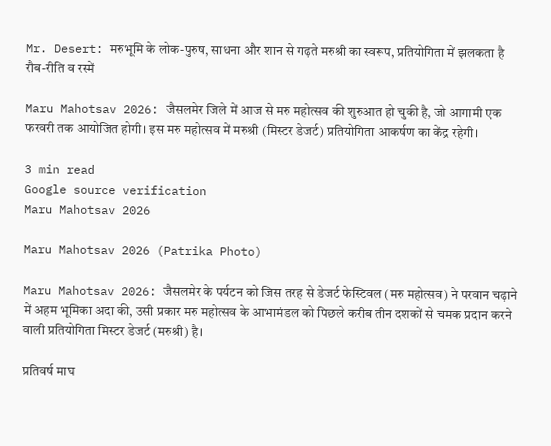Mr. Desert: मरुभूमि के लोक-पुरुष, साधना और शान से गढ़ते मरुश्री का स्वरूप, प्रतियोगिता में झलकता है रौब-रीति व रस्में

Maru Mahotsav 2026: जैसलमेर जिले में आज से मरु महोत्सव की शुरुआत हो चुकी है, जो आगामी एक फरवरी तक आयोजित होगी। इस मरु महोत्सव में मरुश्री (मिस्टर डेजर्ट) प्रतियोगिता आकर्षण का केंद्र रहेगी।

3 min read
Google source verification
Maru Mahotsav 2026

Maru Mahotsav 2026 (Patrika Photo)

Maru Mahotsav 2026: जैसलमेर के पर्यटन को जिस तरह से डेजर्ट फेस्टिवल (मरु महोत्सव) ने परवान चढ़ाने में अहम भूमिका अदा की, उसी प्रकार मरु महोत्सव के आभामंडल को पिछले करीब तीन दशकों से चमक प्रदान करने वाली प्रतियोगिता मिस्टर डेजर्ट (मरुश्री) है।

प्रतिवर्ष माघ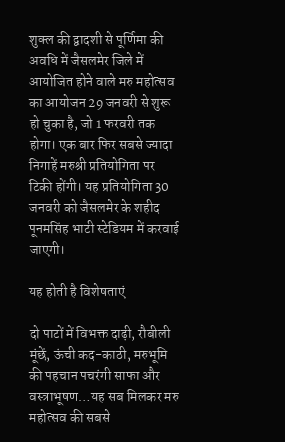शुक्ल की द्वादशी से पूर्णिमा की अवधि में जैसलमेर जिले में आयोजित होने वाले मरु महोत्सव का आयोजन 29 जनवरी से शुरू हो चुका है, जो 1 फरवरी तक होगा। एक बार फिर सबसे ज्यादा निगाहें मरुश्री प्रतियोगिता पर टिकी होंगी। यह प्रतियोगिता 30 जनवरी को जैसलमेर के शहीद पूनमसिंह भाटी स्टेडियम में करवाई जाएगी।

यह होती है विशेषताएं

दो पाटों में विभक्त दाढ़ी, रौबीली मूंछें, ऊंची कद-काठी, मरुभूमि की पहचान पचरंगी साफा और वस्त्राभूषण…यह सब मिलकर मरु महोत्सव की सबसे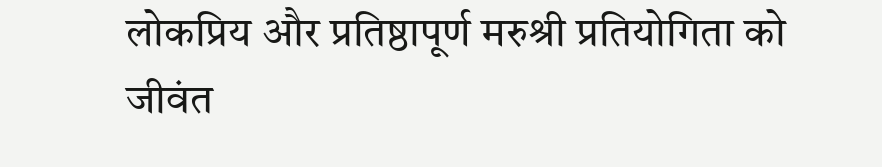लोकप्रिय और प्रतिष्ठापूर्ण मरुश्री प्रतियोगिता को जीवंत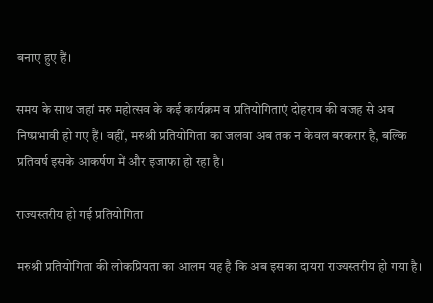बनाए हुए हैं।

समय के साथ जहां मरु महोत्सव के कई कार्यक्रम व प्रतियोगिताएं दोहराव की वजह से अब निष्प्रभावी हो गए हैं। वहीं, मरुश्री प्रतियोगिता का जलवा अब तक न केवल बरकरार है, बल्कि प्रतिवर्ष इसके आकर्षण में और इजाफा हो रहा है।

राज्यस्तरीय हो गई प्रतियोगिता

मरुश्री प्रतियोगिता की लोकप्रियता का आलम यह है कि अब इसका दायरा राज्यस्तरीय हो गया है।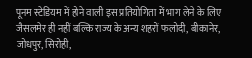पूनम स्टेडियम में होने वाली इस प्रतियोगिता में भाग लेने के लिए जैसलमेर ही नहीं बल्कि राज्य के अन्य शहरों फलोदी, बीकानेर, जोधपुर, सिरोही,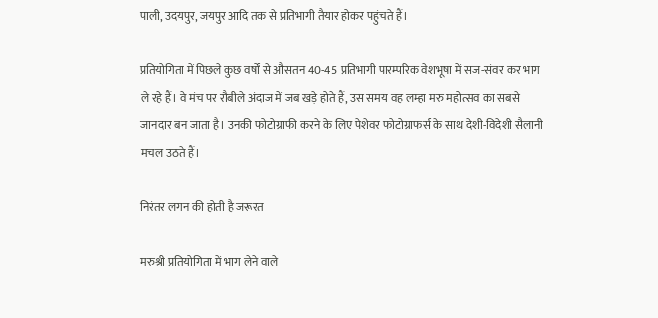पाली, उदयपुर, जयपुर आदि तक से प्रतिभागी तैयार होकर पहुंचते हैं।

प्रतियोगिता में पिछले कुछ वर्षों से औसतन 40-45 प्रतिभागी पारम्परिक वेशभूषा में सज-संवर कर भाग ले रहे हैं। वे मंच पर रौबीले अंदाज में जब खड़े होते हैं, उस समय वह लम्हा मरु महोत्सव का सबसे जानदार बन जाता है। उनकी फोटोग्राफी करने के लिए पेशेवर फोटोग्राफर्स के साथ देशी-विदेशी सैलानी मचल उठते हैं।

निरंतर लगन की होती है जरूरत

मरुश्री प्रतियोगिता में भाग लेने वाले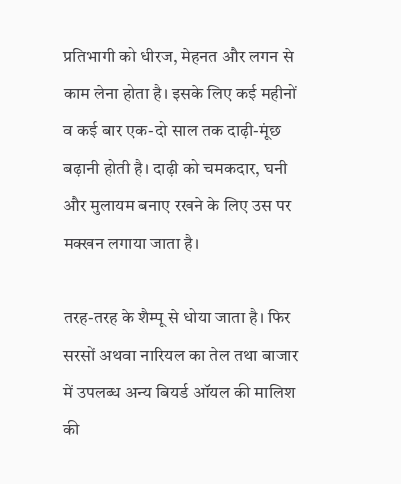प्रतिभागी को धीरज, मेहनत और लगन से काम लेना होता है। इसके लिए कई महीनों व कई बार एक-दो साल तक दाढ़ी-मूंछ बढ़ानी होती है। दाढ़ी को चमकदार, घनी और मुलायम बनाए रखने के लिए उस पर मक्खन लगाया जाता है।

तरह-तरह के शैम्पू से धोया जाता है। फिर सरसों अथवा नारियल का तेल तथा बाजार में उपलब्ध अन्य बियर्ड ऑयल की मालिश की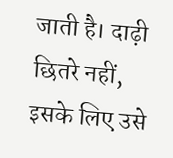जाती है। दाढ़ी छितरे नहीं, इसके लिए उसे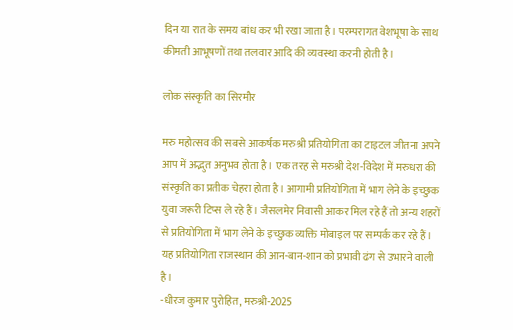दिन या रात के समय बांध कर भी रखा जाता है। परम्परागत वेशभूषा के साथ कीमती आभूषणों तथा तलवार आदि की व्यवस्था करनी होती है।

लोक संस्कृति का सिरमौर

मरु महोत्सव की सबसे आकर्षक मरुश्री प्रतियोगिता का टाइटल जीतना अपने आप में अद्भुत अनुभव होता है। एक तरह से मरुश्री देश-विदेश में मरुधरा की संस्कृति का प्रतीक चेहरा होता है। आगामी प्रतियोगिता में भाग लेने के इच्छुक युवा जरूरी टिप्स ले रहे हैं। जैसलमेर निवासी आकर मिल रहे हैं तो अन्य शहरों से प्रतियोगिता में भाग लेने के इच्छुक व्यक्ति मोबाइल पर सम्पर्क कर रहे हैं। यह प्रतियोगिता राजस्थान की आन-बान-शान को प्रभावी ढंग से उभारने वाली है।
-धीरज कुमार पुरोहित, मरुश्री-2025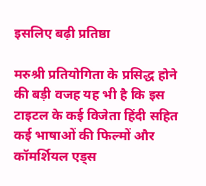इसलिए बढ़ी प्रतिष्ठा

मरुश्री प्रतियोगिता के प्रसिद्ध होने की बड़ी वजह यह भी है कि इस टाइटल के कई विजेता हिंदी सहित कई भाषाओं की फिल्मों और कॉमर्शियल एड्स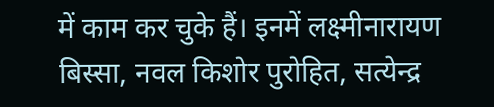में काम कर चुके हैं। इनमें लक्ष्मीनारायण बिस्सा, नवल किशोर पुरोहित, सत्येन्द्र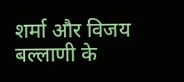शर्मा और विजय बल्लाणी के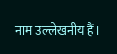नाम उल्लेखनीय हैं।